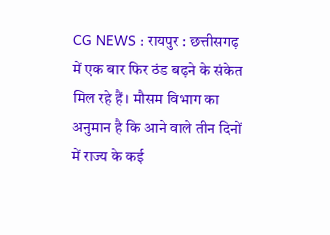CG NEWS : रायपुर : छत्तीसगढ़ में एक बार फिर ठंड बढ़ने के संकेत मिल रहे हैं। मौसम विभाग का अनुमान है कि आने वाले तीन दिनों में राज्य के कई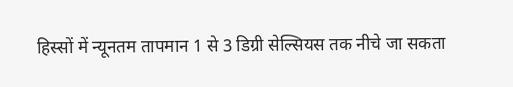हिस्सों में न्यूनतम तापमान 1 से 3 डिग्री सेल्सियस तक नीचे जा सकता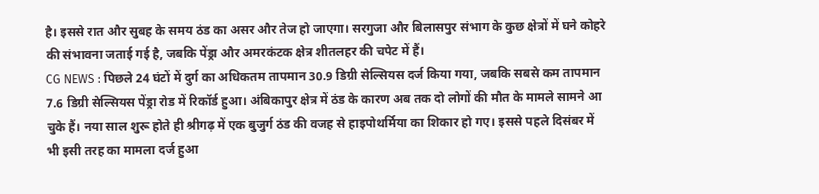है। इससे रात और सुबह के समय ठंड का असर और तेज हो जाएगा। सरगुजा और बिलासपुर संभाग के कुछ क्षेत्रों में घने कोहरे की संभावना जताई गई है, जबकि पेंड्रा और अमरकंटक क्षेत्र शीतलहर की चपेट में हैं।
CG NEWS : पिछले 24 घंटों में दुर्ग का अधिकतम तापमान 30.9 डिग्री सेल्सियस दर्ज किया गया, जबकि सबसे कम तापमान 7.6 डिग्री सेल्सियस पेंड्रा रोड में रिकॉर्ड हुआ। अंबिकापुर क्षेत्र में ठंड के कारण अब तक दो लोगों की मौत के मामले सामने आ चुके हैं। नया साल शुरू होते ही श्रीगढ़ में एक बुजुर्ग ठंड की वजह से हाइपोथर्मिया का शिकार हो गए। इससे पहले दिसंबर में भी इसी तरह का मामला दर्ज हुआ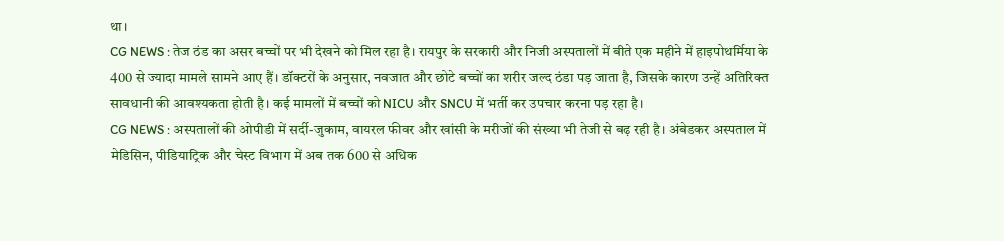था।
CG NEWS : तेज ठंड का असर बच्चों पर भी देखने को मिल रहा है। रायपुर के सरकारी और निजी अस्पतालों में बीते एक महीने में हाइपोथर्मिया के 400 से ज्यादा मामले सामने आए हैं। डॉक्टरों के अनुसार, नवजात और छोटे बच्चों का शरीर जल्द ठंडा पड़ जाता है, जिसके कारण उन्हें अतिरिक्त सावधानी की आवश्यकता होती है। कई मामलों में बच्चों को NICU और SNCU में भर्ती कर उपचार करना पड़ रहा है।
CG NEWS : अस्पतालों की ओपीडी में सर्दी-जुकाम, वायरल फीवर और खांसी के मरीजों की संख्या भी तेजी से बढ़ रही है। अंबेडकर अस्पताल में मेडिसिन, पीडियाट्रिक और चेस्ट विभाग में अब तक 600 से अधिक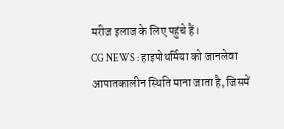मरीज इलाज के लिए पहुंचे हैं।
CG NEWS : हाइपोथर्मिया को जानलेवा आपातकालीन स्थिति माना जाता है, जिसमें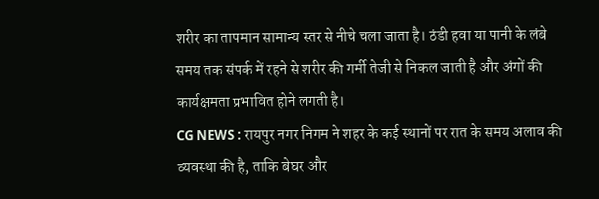शरीर का तापमान सामान्य स्तर से नीचे चला जाता है। ठंडी हवा या पानी के लंबे समय तक संपर्क में रहने से शरीर की गर्मी तेजी से निकल जाती है और अंगों की कार्यक्षमता प्रभावित होने लगती है।
CG NEWS : रायपुर नगर निगम ने शहर के कई स्थानों पर रात के समय अलाव की व्यवस्था की है, ताकि बेघर और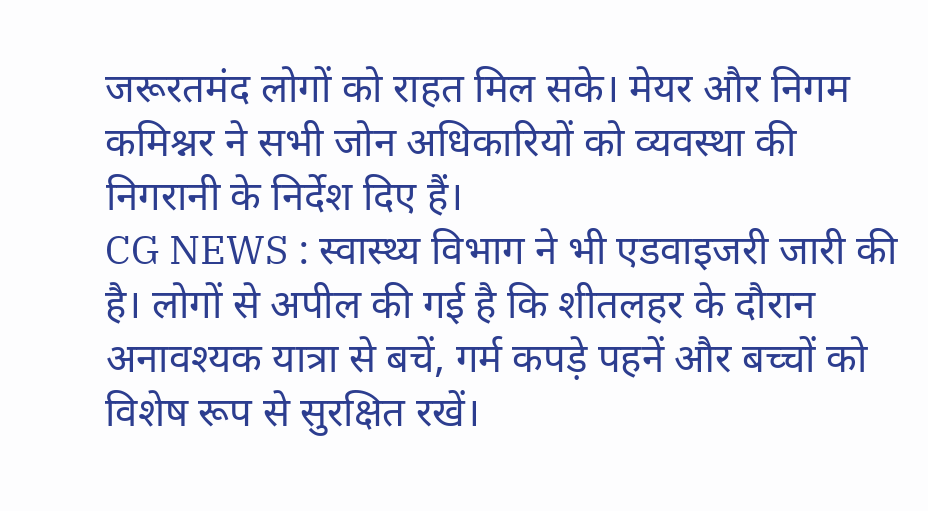जरूरतमंद लोगों को राहत मिल सके। मेयर और निगम कमिश्नर ने सभी जोन अधिकारियों को व्यवस्था की निगरानी के निर्देश दिए हैं।
CG NEWS : स्वास्थ्य विभाग ने भी एडवाइजरी जारी की है। लोगों से अपील की गई है कि शीतलहर के दौरान अनावश्यक यात्रा से बचें, गर्म कपड़े पहनें और बच्चों को विशेष रूप से सुरक्षित रखें।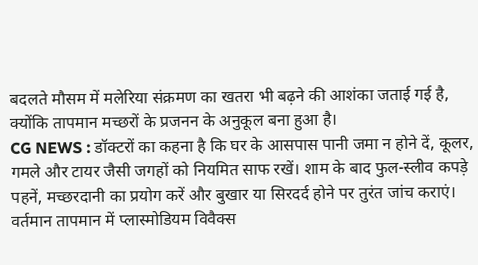बदलते मौसम में मलेरिया संक्रमण का खतरा भी बढ़ने की आशंका जताई गई है, क्योंकि तापमान मच्छरों के प्रजनन के अनुकूल बना हुआ है।
CG NEWS : डॉक्टरों का कहना है कि घर के आसपास पानी जमा न होने दें, कूलर, गमले और टायर जैसी जगहों को नियमित साफ रखें। शाम के बाद फुल-स्लीव कपड़े पहनें, मच्छरदानी का प्रयोग करें और बुखार या सिरदर्द होने पर तुरंत जांच कराएं। वर्तमान तापमान में प्लास्मोडियम विवैक्स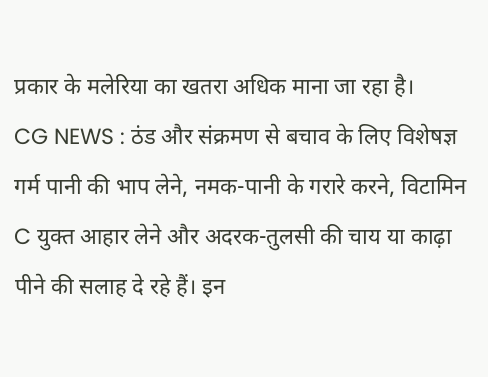प्रकार के मलेरिया का खतरा अधिक माना जा रहा है।
CG NEWS : ठंड और संक्रमण से बचाव के लिए विशेषज्ञ गर्म पानी की भाप लेने, नमक-पानी के गरारे करने, विटामिन C युक्त आहार लेने और अदरक-तुलसी की चाय या काढ़ा पीने की सलाह दे रहे हैं। इन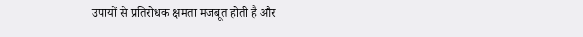उपायों से प्रतिरोधक क्षमता मजबूत होती है और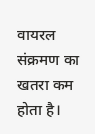वायरल संक्रमण का खतरा कम होता है।